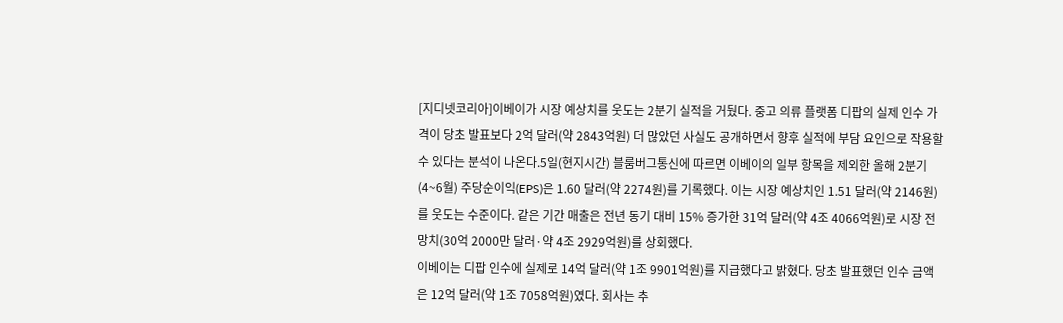[지디넷코리아]이베이가 시장 예상치를 웃도는 2분기 실적을 거뒀다. 중고 의류 플랫폼 디팝의 실제 인수 가격이 당초 발표보다 2억 달러(약 2843억원) 더 많았던 사실도 공개하면서 향후 실적에 부담 요인으로 작용할 수 있다는 분석이 나온다.5일(현지시간) 블룸버그통신에 따르면 이베이의 일부 항목을 제외한 올해 2분기(4~6월) 주당순이익(EPS)은 1.60 달러(약 2274원)를 기록했다. 이는 시장 예상치인 1.51 달러(약 2146원)를 웃도는 수준이다. 같은 기간 매출은 전년 동기 대비 15% 증가한 31억 달러(약 4조 4066억원)로 시장 전망치(30억 2000만 달러·약 4조 2929억원)를 상회했다.
이베이는 디팝 인수에 실제로 14억 달러(약 1조 9901억원)를 지급했다고 밝혔다. 당초 발표했던 인수 금액은 12억 달러(약 1조 7058억원)였다. 회사는 추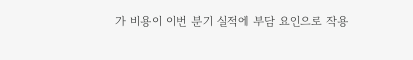가 비용이 이번 분기 실적에 부담 요인으로 작용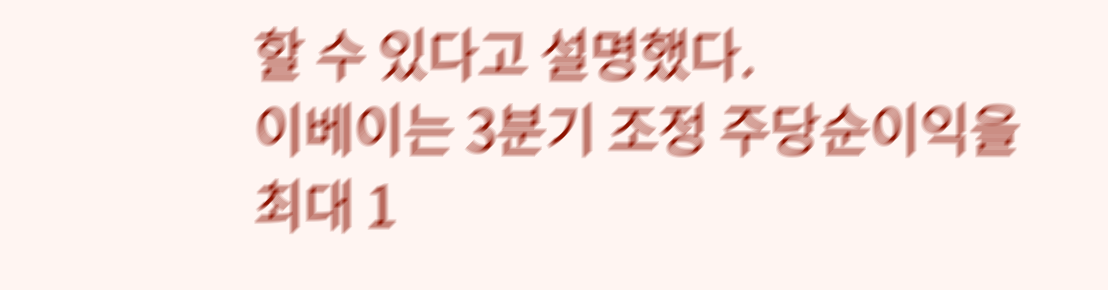할 수 있다고 설명했다.
이베이는 3분기 조정 주당순이익을 최대 1